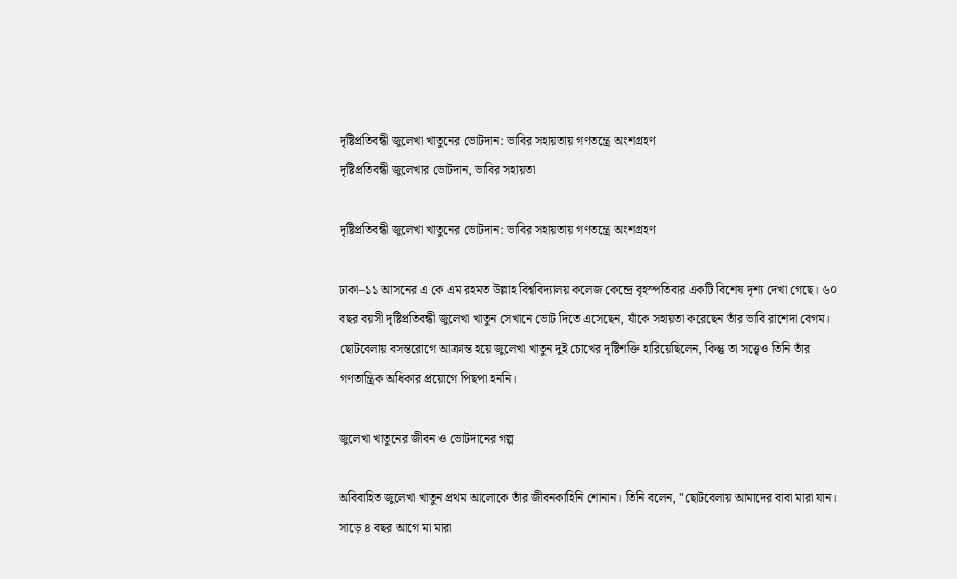দৃষ্টিপ্রতিবন্ধী জুলেখা খাতুনের ভোটদান: ভাবির সহায়তায় গণতন্ত্রে অংশগ্রহণ
দৃষ্টিপ্রতিবন্ধী জুলেখার ভোটদান, ভাবির সহায়তা

দৃষ্টিপ্রতিবন্ধী জুলেখা খাতুনের ভোটদান: ভাবির সহায়তায় গণতন্ত্রে অংশগ্রহণ

ঢাকা–১১ আসনের এ কে এম রহমত উল্লাহ বিশ্ববিদ্যালয় কলেজ কেন্দ্রে বৃহস্পতিবার একটি বিশেষ দৃশ্য দেখা গেছে। ৬০ বছর বয়সী দৃষ্টিপ্রতিবন্ধী জুলেখা খাতুন সেখানে ভোট দিতে এসেছেন, যাঁকে সহায়তা করেছেন তাঁর ভাবি রাশেদা বেগম। ছোটবেলায় বসন্তরোগে আক্রান্ত হয়ে জুলেখা খাতুন দুই চোখের দৃষ্টিশক্তি হারিয়েছিলেন, কিন্তু তা সত্ত্বেও তিনি তাঁর গণতান্ত্রিক অধিকার প্রয়োগে পিছপা হননি।

জুলেখা খাতুনের জীবন ও ভোটদানের গল্প

অবিবাহিত জুলেখা খাতুন প্রথম আলোকে তাঁর জীবনকাহিনি শোনান। তিনি বলেন, "ছোটবেলায় আমাদের বাবা মারা যান। সাড়ে ৪ বছর আগে মা মারা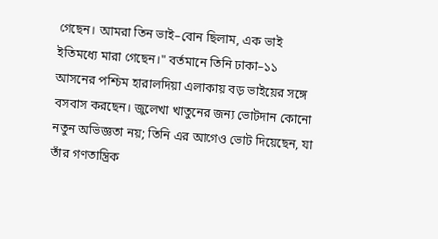গেছেন। আমরা তিন ভাই–বোন ছিলাম, এক ভাই ইতিমধ্যে মারা গেছেন।" বর্তমানে তিনি ঢাকা–১১ আসনের পশ্চিম হারালদিয়া এলাকায় বড় ভাইয়ের সঙ্গে বসবাস করছেন। জুলেখা খাতুনের জন্য ভোটদান কোনো নতুন অভিজ্ঞতা নয়; তিনি এর আগেও ভোট দিয়েছেন, যা তাঁর গণতান্ত্রিক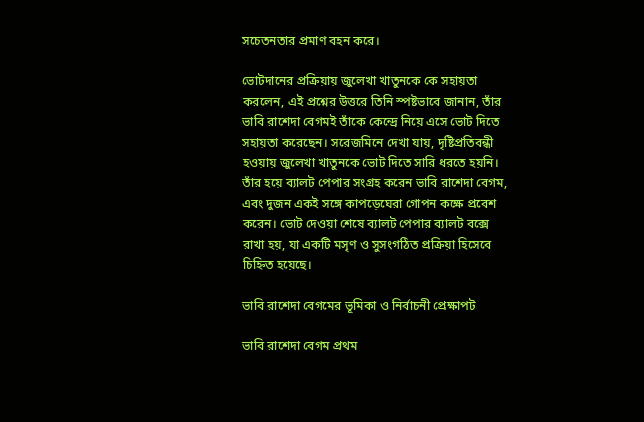সচেতনতার প্রমাণ বহন করে।

ভোটদানের প্রক্রিয়ায় জুলেখা খাতুনকে কে সহায়তা করলেন, এই প্রশ্নের উত্তরে তিনি স্পষ্টভাবে জানান, তাঁর ভাবি রাশেদা বেগমই তাঁকে কেন্দ্রে নিয়ে এসে ভোট দিতে সহায়তা করেছেন। সরেজমিনে দেখা যায়, দৃষ্টিপ্রতিবন্ধী হওয়ায় জুলেখা খাতুনকে ভোট দিতে সারি ধরতে হয়নি। তাঁর হয়ে ব্যালট পেপার সংগ্রহ করেন ভাবি রাশেদা বেগম, এবং দুজন একই সঙ্গে কাপড়েঘেরা গোপন কক্ষে প্রবেশ করেন। ভোট দেওয়া শেষে ব্যালট পেপার ব্যালট বক্সে রাখা হয়, যা একটি মসৃণ ও সুসংগঠিত প্রক্রিয়া হিসেবে চিহ্নিত হয়েছে।

ভাবি রাশেদা বেগমের ভূমিকা ও নির্বাচনী প্রেক্ষাপট

ভাবি রাশেদা বেগম প্রথম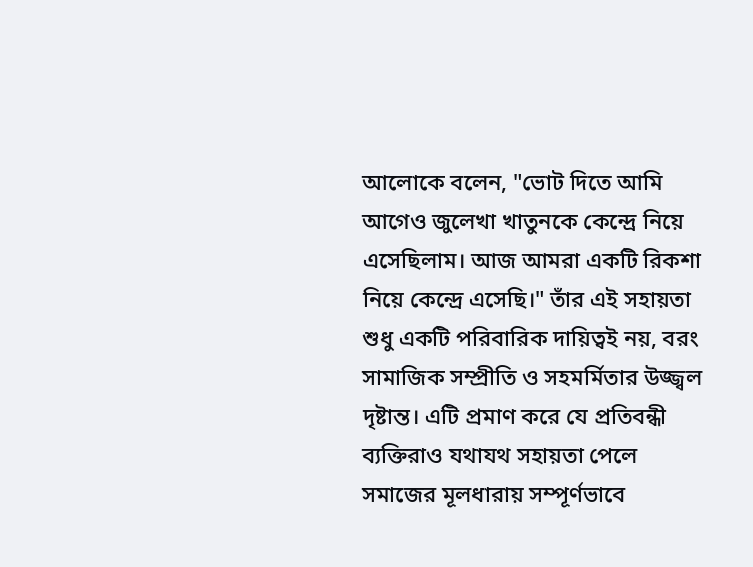আলোকে বলেন, "ভোট দিতে আমি আগেও জুলেখা খাতুনকে কেন্দ্রে নিয়ে এসেছিলাম। আজ আমরা একটি রিকশা নিয়ে কেন্দ্রে এসেছি।" তাঁর এই সহায়তা শুধু একটি পরিবারিক দায়িত্বই নয়, বরং সামাজিক সম্প্রীতি ও সহমর্মিতার উজ্জ্বল দৃষ্টান্ত। এটি প্রমাণ করে যে প্রতিবন্ধী ব্যক্তিরাও যথাযথ সহায়তা পেলে সমাজের মূলধারায় সম্পূর্ণভাবে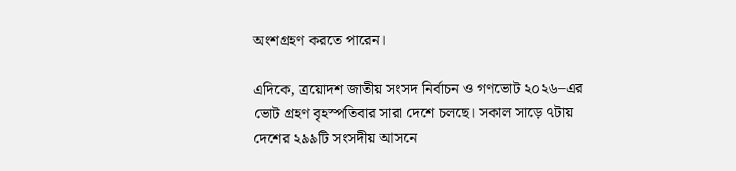অংশগ্রহণ করতে পারেন।

এদিকে, ত্রয়োদশ জাতীয় সংসদ নির্বাচন ও গণভোট ২০২৬–এর ভোট গ্রহণ বৃহস্পতিবার সারা দেশে চলছে। সকাল সাড়ে ৭টায় দেশের ২৯৯টি সংসদীয় আসনে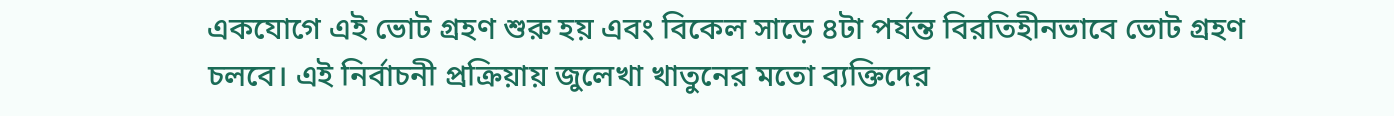একযোগে এই ভোট গ্রহণ শুরু হয় এবং বিকেল সাড়ে ৪টা পর্যন্ত বিরতিহীনভাবে ভোট গ্রহণ চলবে। এই নির্বাচনী প্রক্রিয়ায় জুলেখা খাতুনের মতো ব্যক্তিদের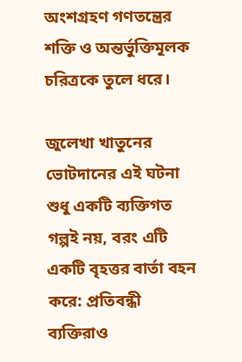অংশগ্রহণ গণতন্ত্রের শক্তি ও অন্তর্ভুক্তিমূলক চরিত্রকে তুলে ধরে।

জুলেখা খাতুনের ভোটদানের এই ঘটনা শুধু একটি ব্যক্তিগত গল্পই নয়, বরং এটি একটি বৃহত্তর বার্তা বহন করে: প্রতিবন্ধী ব্যক্তিরাও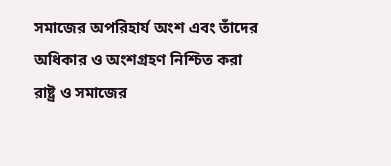সমাজের অপরিহার্য অংশ এবং তাঁদের অধিকার ও অংশগ্রহণ নিশ্চিত করা রাষ্ট্র ও সমাজের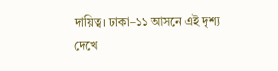দায়িত্ব। ঢাকা–১১ আসনে এই দৃশ্য দেখে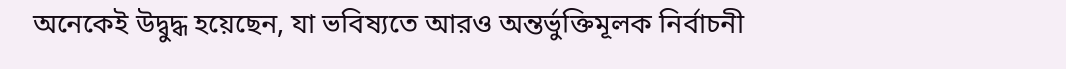অনেকেই উদ্বুদ্ধ হয়েছেন, যা ভবিষ্যতে আরও অন্তর্ভুক্তিমূলক নির্বাচনী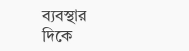ব্যবস্থার দিকে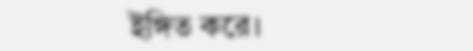ইঙ্গিত করে।